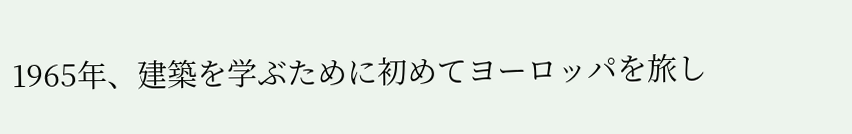1965年、建築を学ぶために初めてヨーロッパを旅し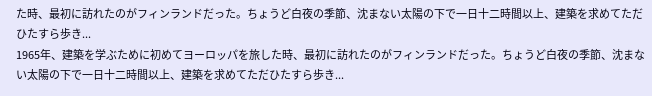た時、最初に訪れたのがフィンランドだった。ちょうど白夜の季節、沈まない太陽の下で一日十二時間以上、建築を求めてただひたすら歩き...
1965年、建築を学ぶために初めてヨーロッパを旅した時、最初に訪れたのがフィンランドだった。ちょうど白夜の季節、沈まない太陽の下で一日十二時間以上、建築を求めてただひたすら歩き...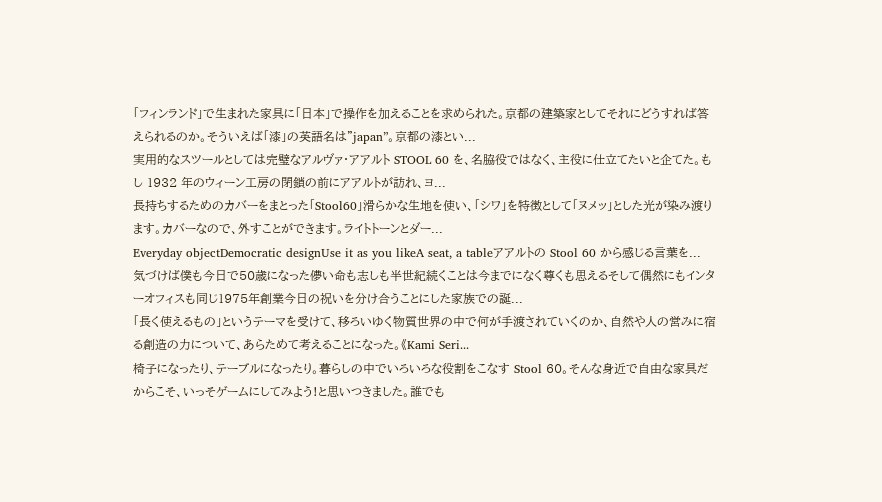「フィンランド」で生まれた家具に「日本」で操作を加えることを求められた。京都の建築家としてそれにどうすれば答えられるのか。そういえば「漆」の英語名は”japan”。京都の漆とい...
実用的なスツールとしては完璧なアルヴァ・アアルト STOOL 60 を、名脇役ではなく、主役に仕立てたいと企てた。もし 1932 年のウィーン工房の閉鎖の前にアアルトが訪れ、ヨ...
長持ちするためのカバーをまとった「Stool60」滑らかな生地を使い、「シワ」を特徴として「ヌメッ」とした光が染み渡ります。カバーなので、外すことができます。ライトトーンとダー...
Everyday objectDemocratic designUse it as you likeA seat, a tableアアルトの Stool 60 から感じる言葉を...
気づけば僕も今日で50歳になった儚い命も志しも半世紀続くことは今までになく尊くも思えるそして偶然にもインターオフィスも同じ1975年創業今日の祝いを分け合うことにした家族での誕...
「長く使えるもの」というテーマを受けて、移ろいゆく物質世界の中で何が手渡されていくのか、自然や人の営みに宿る創造の力について、あらためて考えることになった。《Kami Seri...
椅子になったり、テーブルになったり。暮らしの中でいろいろな役割をこなす Stool 60。そんな身近で自由な家具だからこそ、いっそゲームにしてみよう!と思いつきました。誰でも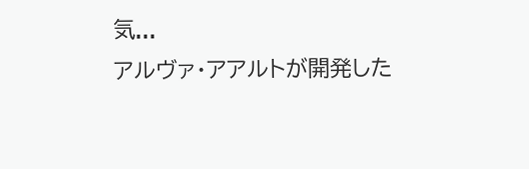気...
アルヴァ・アアルトが開発した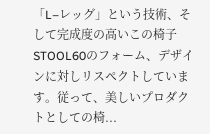「L–レッグ」という技術、そして完成度の高いこの椅子STOOL60のフォーム、デザインに対しリスペクトしています。従って、美しいプロダクトとしての椅...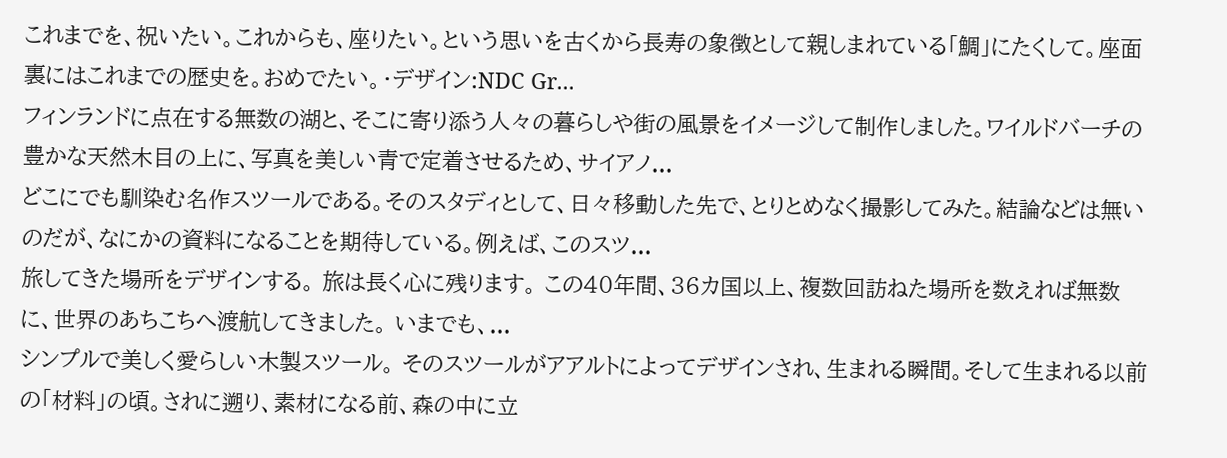これまでを、祝いたい。これからも、座りたい。という思いを古くから長寿の象徴として親しまれている「鯛」にたくして。座面裏にはこれまでの歴史を。おめでたい。・デザイン:NDC Gr...
フィンランドに点在する無数の湖と、そこに寄り添う人々の暮らしや街の風景をイメージして制作しました。ワイルドバーチの豊かな天然木目の上に、写真を美しい青で定着させるため、サイアノ...
どこにでも馴染む名作スツールである。そのスタディとして、日々移動した先で、とりとめなく撮影してみた。結論などは無いのだが、なにかの資料になることを期待している。例えば、このスツ...
旅してきた場所をデザインする。 旅は長く心に残ります。 この40年間、36カ国以上、複数回訪ねた場所を数えれば無数に、世界のあちこちへ渡航してきました。 いまでも、...
シンプルで美しく愛らしい木製スツール。 そのスツールがアアルトによってデザインされ、生まれる瞬間。そして生まれる以前の「材料」の頃。されに遡り、素材になる前、森の中に立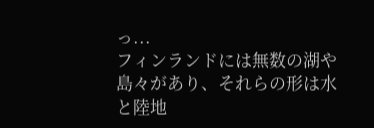っ...
フィンランドには無数の湖や島々があり、それらの形は水と陸地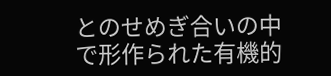とのせめぎ合いの中で形作られた有機的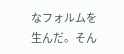なフォルムを生んだ。そん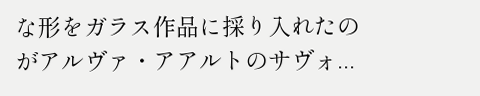な形をガラス作品に採り入れたのがアルヴァ・アアルトのサヴォ...